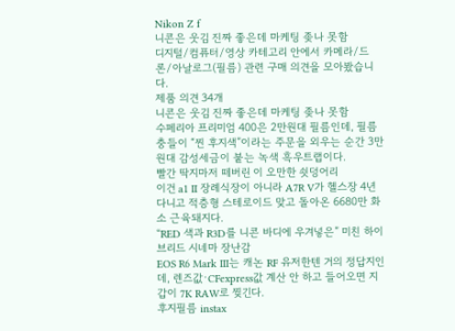Nikon Z f
니콘은 웃김 진짜 좋은데 마케팅 좆나 못함
디지털/컴퓨터/영상 카테고리 안에서 카메라/드론/아날로그(필름) 관련 구매 의견을 모아봤습니다.
제품 의견 34개
니콘은 웃김 진짜 좋은데 마케팅 좆나 못함
수페리아 프리미엄 400은 2만원대 필름인데, 필름충들이 “찐 후지색”이라는 주문을 외우는 순간 3만원대 감성세금이 붙는 녹색 흑우트랩이다.
빨간 딱지마저 떼버린 이 오만한 쇳덩어리
이건 a1 II 장례식장이 아니라 A7R V가 헬스장 4년 다니고 적층형 스테로이드 맞고 돌아온 6680만 화소 근육돼지다.
“RED 색과 R3D를 니콘 바디에 우겨넣은” 미친 하이브리드 시네마 장난감
EOS R6 Mark III는 캐논 RF 유저한텐 거의 정답지인데, 렌즈값·CFexpress값 계산 안 하고 들어오면 지갑이 7K RAW로 찢긴다.
후지필름 instax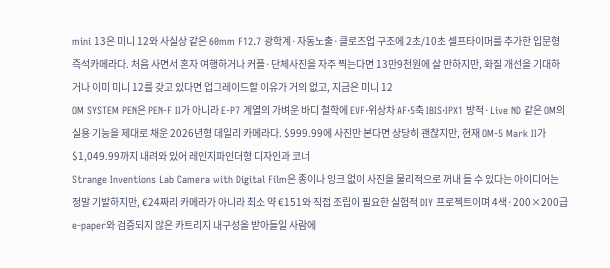mini 13은 미니 12와 사실상 같은 60mm F12.7 광학계·자동노출·클로즈업 구조에 2초/10초 셀프타이머를 추가한 입문형 즉석카메라다. 처음 사면서 혼자 여행하거나 커플·단체사진을 자주 찍는다면 13만9천원에 살 만하지만, 화질 개선을 기대하거나 이미 미니 12를 갖고 있다면 업그레이드할 이유가 거의 없고, 지금은 미니 12
OM SYSTEM PEN은 PEN-F II가 아니라 E-P7 계열의 가벼운 바디 철학에 EVF·위상차 AF·5축 IBIS·IPX1 방적·Live ND 같은 OM의 실용 기능을 제대로 채운 2026년형 데일리 카메라다. $999.99에 사진만 본다면 상당히 괜찮지만, 현재 OM-5 Mark II가 $1,049.99까지 내려와 있어 레인지파인더형 디자인과 코너
Strange Inventions Lab Camera with Digital Film은 종이나 잉크 없이 사진을 물리적으로 꺼내 들 수 있다는 아이디어는 정말 기발하지만, €24짜리 카메라가 아니라 최소 약 €151와 직접 조립이 필요한 실험적 DIY 프로젝트이며 4색·200×200급 e-paper와 검증되지 않은 카트리지 내구성을 받아들일 사람에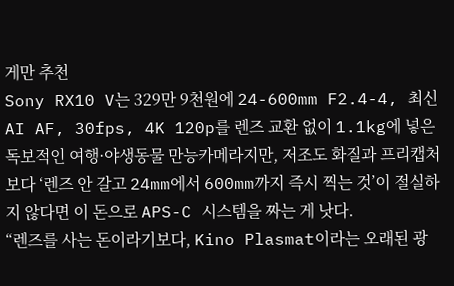게만 추천
Sony RX10 V는 329만 9천원에 24-600mm F2.4-4, 최신 AI AF, 30fps, 4K 120p를 렌즈 교환 없이 1.1kg에 넣은 독보적인 여행·야생동물 만능카메라지만, 저조도 화질과 프리캡처보다 ‘렌즈 안 갈고 24mm에서 600mm까지 즉시 찍는 것’이 절실하지 않다면 이 돈으로 APS-C 시스템을 짜는 게 낫다.
“렌즈를 사는 돈이라기보다, Kino Plasmat이라는 오래된 광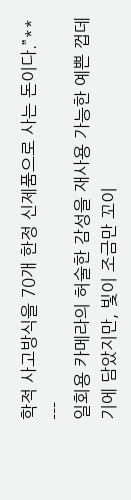학적 사고방식을 70개 한정 신제품으로 사는 돈이다.”** ---
일회용 카메라의 허술한 감성을 재사용 가능한 예쁜 껍데기에 담았지만, 빛이 조금만 꼬이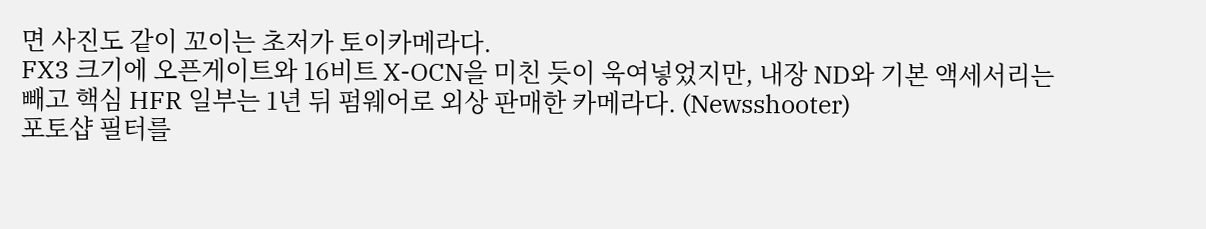면 사진도 같이 꼬이는 초저가 토이카메라다.
FX3 크기에 오픈게이트와 16비트 X-OCN을 미친 듯이 욱여넣었지만, 내장 ND와 기본 액세서리는 빼고 핵심 HFR 일부는 1년 뒤 펌웨어로 외상 판매한 카메라다. (Newsshooter)
포토샵 필터를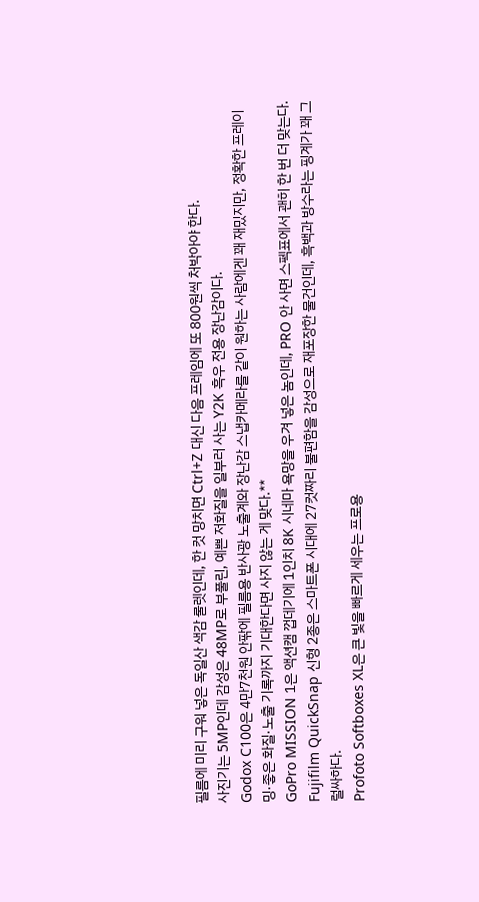필름에 미리 구워 넣은 독일산 색감 룰렛인데, 한 컷 망치면 Ctrl+Z 대신 다음 프레임에 또 800원씩 처박아야 한다.
사진기는 5MP인데 감성은 48MP로 부풀린, 예쁜 저화질을 일부러 사는 Y2K 흑우 전용 장난감이다.
Godox C100은 4만7천원 안팎에 필름용 반사광 노출계와 장난감 스냅카메라를 같이 원하는 사람에겐 꽤 재밌지만, 정확한 프레이밍·좋은 화질·노출 기록까지 기대한다면 사지 않는 게 맞다.**
GoPro MISSION 1은 액션캠 껍데기에 1인치 8K 시네마 욕망을 우겨 넣은 놈인데, PRO 안 사면 스펙표에서 괜히 한 번 더 맞는다.
Fujifilm QuickSnap 신형 2종은 스마트폰 시대에 27컷짜리 불편함을 감성으로 재포장한 물건인데, 흑백과 방수라는 핑계가 꽤 그럴싸하다.
Profoto Softboxes XL은 큰 빛을 빠르게 세우는 프로용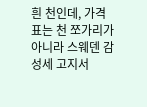흰 천인데, 가격표는 천 쪼가리가 아니라 스웨덴 감성세 고지서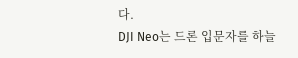다.
DJI Neo는 드론 입문자를 하늘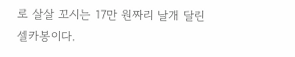로 살살 꼬시는 17만 원짜리 날개 달린 셀카봉이다.